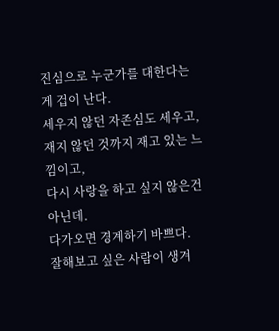진심으로 누군가를 대한다는게 겁이 난다.
세우지 않던 자존심도 세우고,
재지 않던 것까지 재고 있는 느낌이고,
다시 사랑을 하고 싶지 않은건 아닌데.
다가오면 경계하기 바쁘다.
잘해보고 싶은 사람이 생겨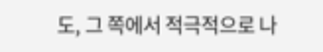도, 그 쪽에서 적극적으로 나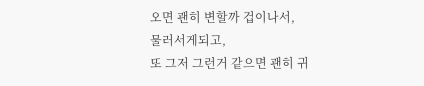오면 괜히 변할까 겁이나서,
물러서게되고,
또 그저 그런거 같으면 괜히 귀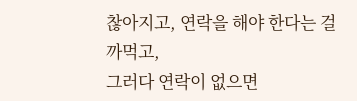찮아지고, 연락을 해야 한다는 걸 까먹고,
그러다 연락이 없으면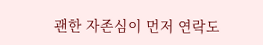괜한 자존심이 먼저 연락도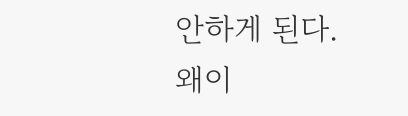안하게 된다.
왜이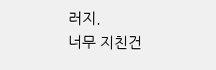러지.
너무 지친건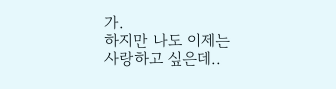가.
하지만 나도 이제는 사랑하고 싶은데..